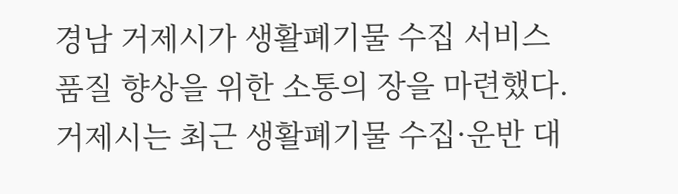경남 거제시가 생활폐기물 수집 서비스 품질 향상을 위한 소통의 장을 마련했다.
거제시는 최근 생활폐기물 수집·운반 대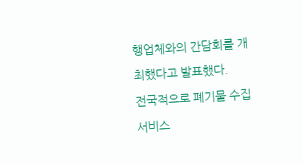행업체와의 간담회를 개최했다고 발표했다.
전국적으로 폐기물 수집 서비스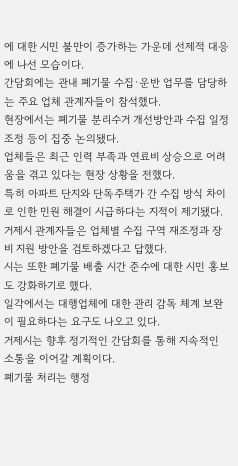에 대한 시민 불만이 증가하는 가운데 선제적 대응에 나선 모습이다.
간담회에는 관내 폐기물 수집·운반 업무를 담당하는 주요 업체 관계자들이 참석했다.
현장에서는 폐기물 분리수거 개선방안과 수집 일정 조정 등이 집중 논의됐다.
업체들은 최근 인력 부족과 연료비 상승으로 어려움을 겪고 있다는 현장 상황을 전했다.
특히 아파트 단지와 단독주택가 간 수집 방식 차이로 인한 민원 해결이 시급하다는 지적이 제기됐다.
거제시 관계자들은 업체별 수집 구역 재조정과 장비 지원 방안을 검토하겠다고 답했다.
시는 또한 폐기물 배출 시간 준수에 대한 시민 홍보도 강화하기로 했다.
일각에서는 대행업체에 대한 관리 감독 체계 보완이 필요하다는 요구도 나오고 있다.
거제시는 향후 정기적인 간담회를 통해 지속적인 소통을 이어갈 계획이다.
폐기물 처리는 행정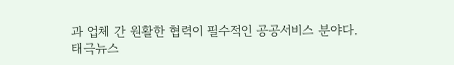과 업체 간 원활한 협력이 필수적인 공공서비스 분야다.
태극뉴스